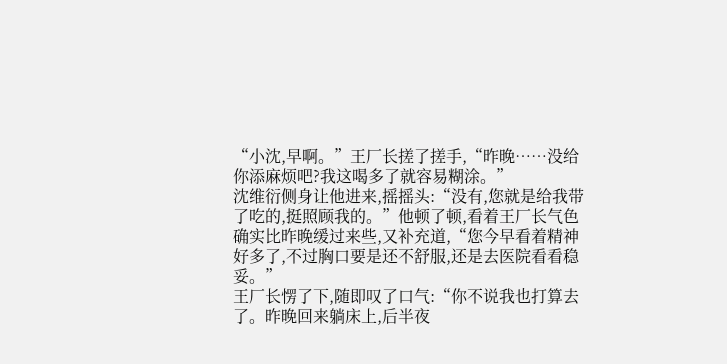“小沈,早啊。”王厂长搓了搓手,“昨晚……没给你添麻烦吧?我这喝多了就容易糊涂。”
沈维衍侧身让他进来,摇摇头:“没有,您就是给我带了吃的,挺照顾我的。”他顿了顿,看着王厂长气色确实比昨晚缓过来些,又补充道,“您今早看着精神好多了,不过胸口要是还不舒服,还是去医院看看稳妥。”
王厂长愣了下,随即叹了口气:“你不说我也打算去了。昨晚回来躺床上,后半夜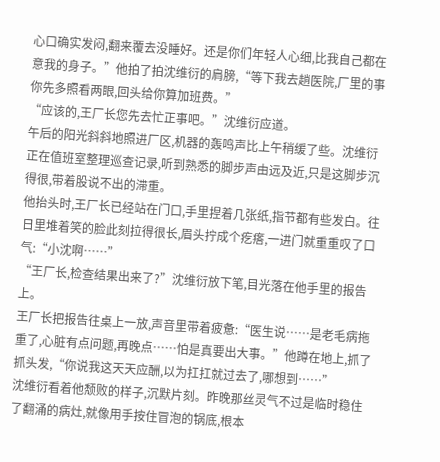心口确实发闷,翻来覆去没睡好。还是你们年轻人心细,比我自己都在意我的身子。”他拍了拍沈维衍的肩膀,“等下我去趟医院,厂里的事你先多照看两眼,回头给你算加班费。”
“应该的,王厂长您先去忙正事吧。”沈维衍应道。
午后的阳光斜斜地照进厂区,机器的轰鸣声比上午稍缓了些。沈维衍正在值班室整理巡查记录,听到熟悉的脚步声由远及近,只是这脚步沉得很,带着股说不出的滞重。
他抬头时,王厂长已经站在门口,手里捏着几张纸,指节都有些发白。往日里堆着笑的脸此刻拉得很长,眉头拧成个疙瘩,一进门就重重叹了口气:“小沈啊……”
“王厂长,检查结果出来了?”沈维衍放下笔,目光落在他手里的报告上。
王厂长把报告往桌上一放,声音里带着疲惫:“医生说……是老毛病拖重了,心脏有点问题,再晚点……怕是真要出大事。”他蹲在地上,抓了抓头发,“你说我这天天应酬,以为扛扛就过去了,哪想到……”
沈维衍看着他颓败的样子,沉默片刻。昨晚那丝灵气不过是临时稳住了翻涌的病灶,就像用手按住冒泡的锅底,根本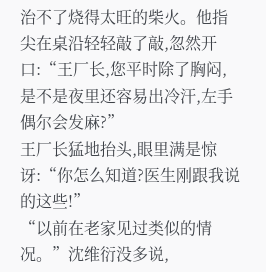治不了烧得太旺的柴火。他指尖在桌沿轻轻敲了敲,忽然开口:“王厂长,您平时除了胸闷,是不是夜里还容易出冷汗,左手偶尔会发麻?”
王厂长猛地抬头,眼里满是惊讶:“你怎么知道?医生刚跟我说的这些!”
“以前在老家见过类似的情况。”沈维衍没多说,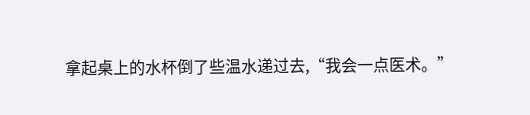拿起桌上的水杯倒了些温水递过去,“我会一点医术。”